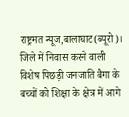राष्ट्रमत न्यूज,बालाघाट(ब्यूरो)। जिले में निवास करने वाली विशेष पिछड़ी जनजाति बैगा के बच्चों को शिक्षा के क्षेत्र में आगे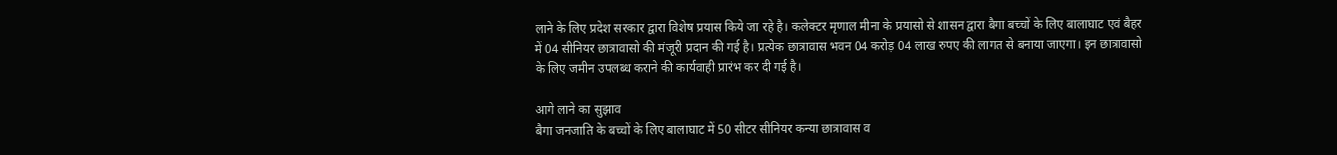लाने के लिए प्रदेश सरकार द्वारा विशेष प्रयास किये जा रहे है। कलेक्टर मृणाल मीना के प्रयासो से शासन द्वारा बैगा बच्चों के लिए बालाघाट एवं बैहर में 04 सीनियर छात्रावासो की मंजूरी प्रदान की गई है। प्रत्येक छात्रावास भवन 04 करोड़ 04 लाख रुपए की लागत से बनाया जाएगा। इन छात्रावासो के लिए जमीन उपलब्ध कराने की कार्यवाही प्रारंभ कर दी गई है।

आगे लाने का सुझाव
बैगा जनजाति के बच्चों के लिए बालाघाट में 50 सीटर सीनियर कन्या छात्रावास व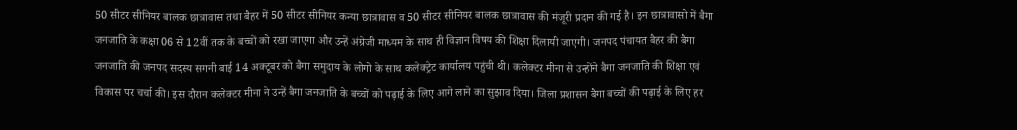50 सीटर सीनियर बालक छात्रावास तथा बैहर में 50 सीटर सीनियर कन्या छात्रावास व 50 सीटर सीनियर बालक छात्रावास की मंजूरी प्रदान की गई है। इन छात्रावासो में बैगा जनजाति के कक्षा 06 से 12वीं तक के बच्चों को रखा जाएगा और उन्हें अंग्रेजी माध्यम के साथ ही विज्ञान विषय की शिक्षा दिलायी जाएगी। जनपद पंचायत बैहर की बैगा जनजाति की जनपद सदस्य सगनी बाई 14 अक्टूबर को बैगा समुदाय के लोगो के साथ कलेक्ट्रेट कार्यालय पहुंची थी। कलेक्टर मीना से उन्होंने बैगा जनजाति की शिक्षा एवं विकास पर चर्चा की। इस दौरान कलेक्टर मीना ने उन्हें बैगा जनजाति के बच्चों को पढ़ाई के लिए आगे लाने का सुझाव दिया। जिला प्रशासन बैगा बच्चों की पढ़ाई के लिए हर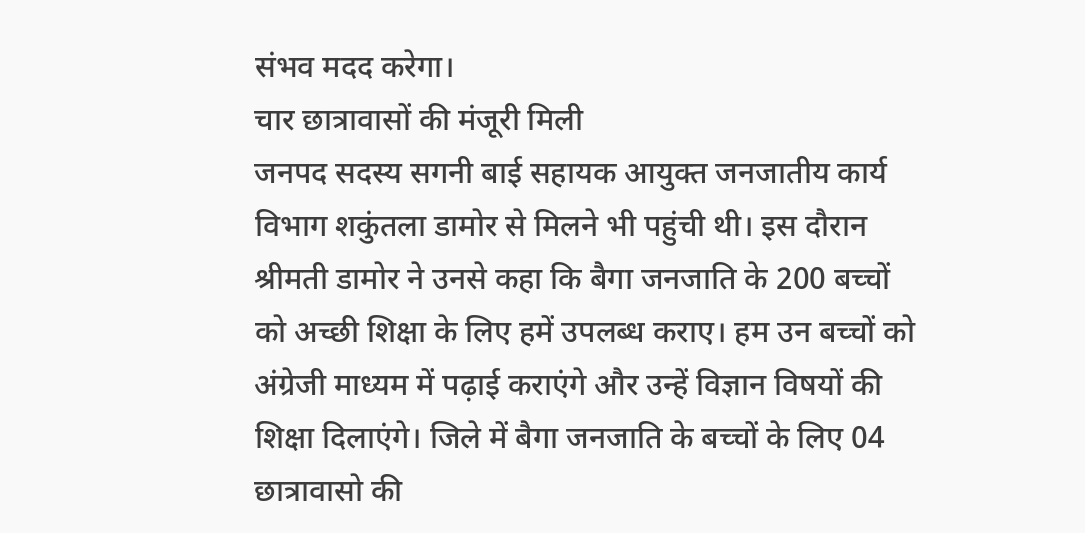संभव मदद करेगा।
चार छात्रावासों की मंजूरी मिली
जनपद सदस्य सगनी बाई सहायक आयुक्त जनजातीय कार्य विभाग शकुंतला डामोर से मिलने भी पहुंची थी। इस दौरान श्रीमती डामोर ने उनसे कहा कि बैगा जनजाति के 200 बच्चों को अच्छी शिक्षा के लिए हमें उपलब्ध कराए। हम उन बच्चों को अंग्रेजी माध्यम में पढ़ाई कराएंगे और उन्हें विज्ञान विषयों की शिक्षा दिलाएंगे। जिले में बैगा जनजाति के बच्चों के लिए 04 छात्रावासो की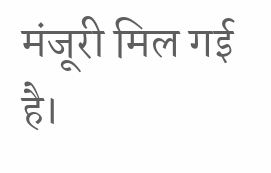मंजूरी मिल गई है।